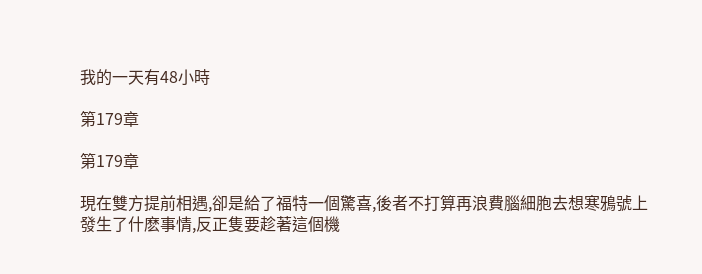我的一天有48小時

第179章

第179章

現在雙方提前相遇,卻是給了福特一個驚喜,後者不打算再浪費腦細胞去想寒鴉號上發生了什麽事情,反正隻要趁著這個機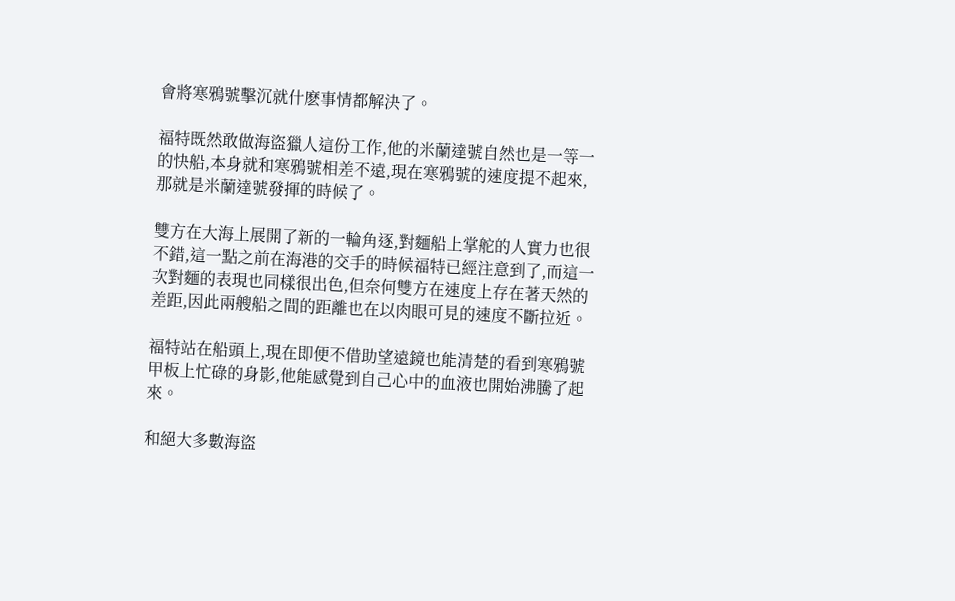會將寒鴉號擊沉就什麽事情都解決了。

福特既然敢做海盜獵人這份工作,他的米蘭達號自然也是一等一的快船,本身就和寒鴉號相差不遠,現在寒鴉號的速度提不起來,那就是米蘭達號發揮的時候了。

雙方在大海上展開了新的一輪角逐,對麵船上掌舵的人實力也很不錯,這一點之前在海港的交手的時候福特已經注意到了,而這一次對麵的表現也同樣很出色,但奈何雙方在速度上存在著天然的差距,因此兩艘船之間的距離也在以肉眼可見的速度不斷拉近。

福特站在船頭上,現在即便不借助望遠鏡也能清楚的看到寒鴉號甲板上忙碌的身影,他能感覺到自己心中的血液也開始沸騰了起來。

和絕大多數海盜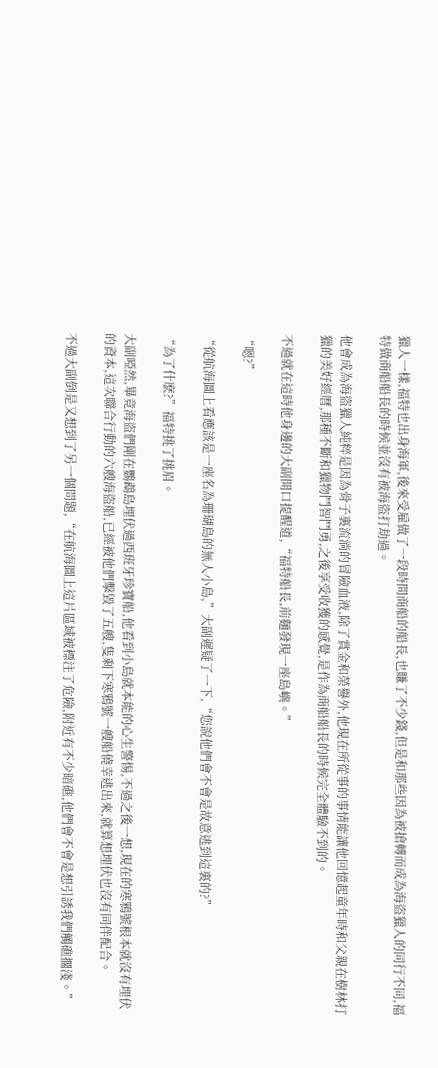獵人一樣,福特也出身海軍,後來受雇做了一段時間商船的船長,也賺了不少錢,但是和那些因為被搶轉而成為海盜獵人的同行不同,福特做商船船長的時候並沒有被海盜打劫過。

他會成為海盜獵人純粹是因為骨子裏流淌的冒險血液,除了賞金和榮譽外,他現在所從事的事情能讓他回憶起童年時和父親在樹林打獵的美好經曆,那種不斷和獵物鬥智鬥勇,之後享受收獲的感覺,是作為商船船長的時候完全體驗不到的。

不過就在這時他身邊的大副開口提醒道,“福特船長,前麵發現一座島嶼。”

“嗯?”

“從航海圖上看應該是一座名為珊瑚島的無人小島,”大副遲疑了一下,“您說他們會不會是故意逃到這裏的?”

“為了什麽?”福特挑了挑眉。

大副啞然,畢竟海盜們剛在鸚鵡島埋伏過西班牙珍寶船,他看到小島就本能的心生警惕,不過之後一想,現在的寒鴉號根本就沒有埋伏的資本,這次聯合行動的六艘海盜船,已經被他們擊毀了五艘,隻剩下寒鴉號一艘船僥幸逃出來,就算想埋伏也沒有同伴配合。

不過大副倒是又想到了另一個問題,“在航海圖上這片區域被標注了危險,附近有不少暗礁,他們會不會是想引誘我們觸礁擱淺。”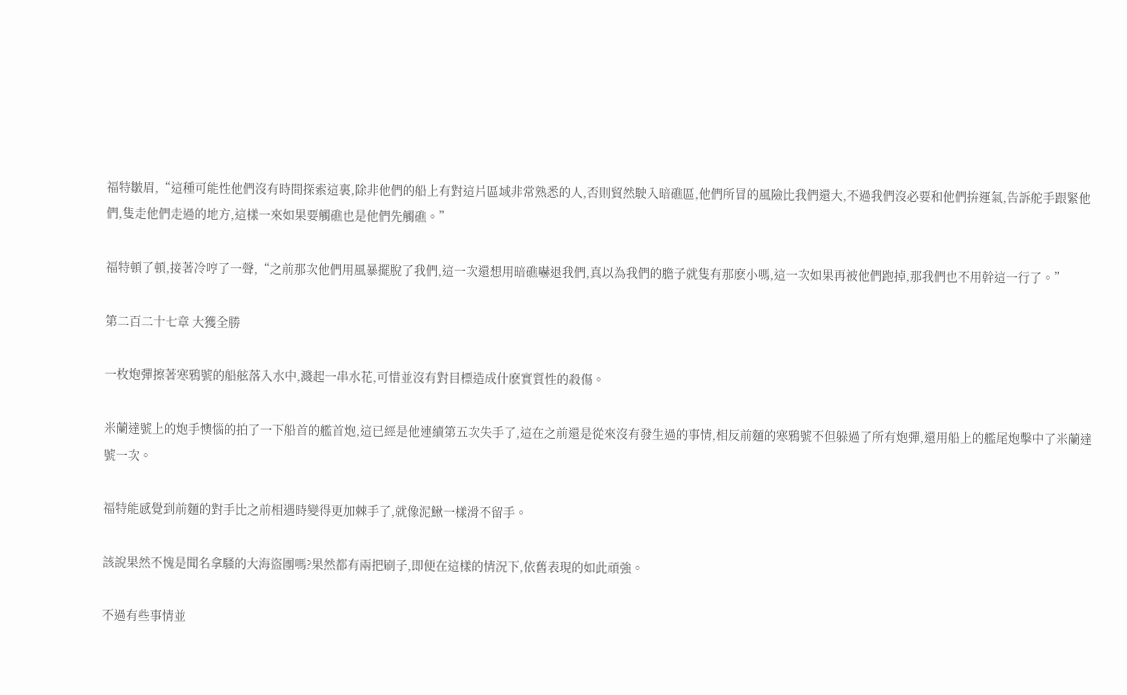福特皺眉,“這種可能性他們沒有時間探索這裏,除非他們的船上有對這片區域非常熟悉的人,否則貿然駛入暗礁區,他們所冒的風險比我們還大,不過我們沒必要和他們拚運氣,告訴舵手跟緊他們,隻走他們走過的地方,這樣一來如果要觸礁也是他們先觸礁。”

福特頓了頓,接著冷哼了一聲,“之前那次他們用風暴擺脫了我們,這一次還想用暗礁嚇退我們,真以為我們的膽子就隻有那麽小嗎,這一次如果再被他們跑掉,那我們也不用幹這一行了。”

第二百二十七章 大獲全勝

一枚炮彈擦著寒鴉號的船舷落入水中,濺起一串水花,可惜並沒有對目標造成什麽實質性的殺傷。

米蘭達號上的炮手懊惱的拍了一下船首的艦首炮,這已經是他連續第五次失手了,這在之前還是從來沒有發生過的事情,相反前麵的寒鴉號不但躲過了所有炮彈,還用船上的艦尾炮擊中了米蘭達號一次。

福特能感覺到前麵的對手比之前相遇時變得更加棘手了,就像泥鰍一樣滑不留手。

該說果然不愧是聞名拿騷的大海盜團嗎?果然都有兩把刷子,即便在這樣的情況下,依舊表現的如此頑強。

不過有些事情並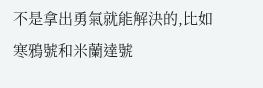不是拿出勇氣就能解決的,比如寒鴉號和米蘭達號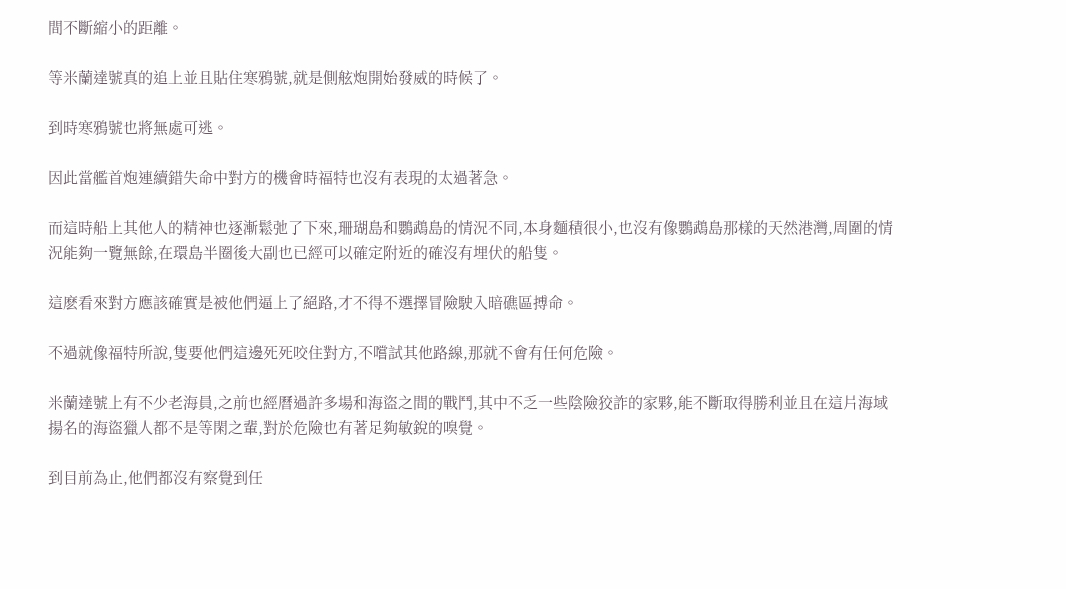間不斷縮小的距離。

等米蘭達號真的追上並且貼住寒鴉號,就是側舷炮開始發威的時候了。

到時寒鴉號也將無處可逃。

因此當艦首炮連續錯失命中對方的機會時福特也沒有表現的太過著急。

而這時船上其他人的精神也逐漸鬆弛了下來,珊瑚島和鸚鵡島的情況不同,本身麵積很小,也沒有像鸚鵡島那樣的天然港灣,周圍的情況能夠一覽無餘,在環島半圈後大副也已經可以確定附近的確沒有埋伏的船隻。

這麽看來對方應該確實是被他們逼上了絕路,才不得不選擇冒險駛入暗礁區搏命。

不過就像福特所說,隻要他們這邊死死咬住對方,不嚐試其他路線,那就不會有任何危險。

米蘭達號上有不少老海員,之前也經曆過許多場和海盜之間的戰鬥,其中不乏一些陰險狡詐的家夥,能不斷取得勝利並且在這片海域揚名的海盜獵人都不是等閑之輩,對於危險也有著足夠敏銳的嗅覺。

到目前為止,他們都沒有察覺到任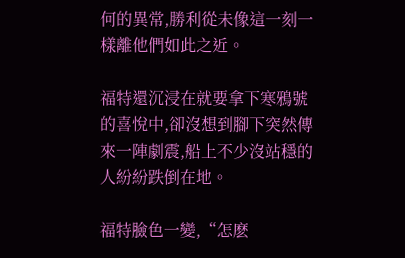何的異常,勝利從未像這一刻一樣離他們如此之近。

福特還沉浸在就要拿下寒鴉號的喜悅中,卻沒想到腳下突然傳來一陣劇震,船上不少沒站穩的人紛紛跌倒在地。

福特臉色一變,“怎麽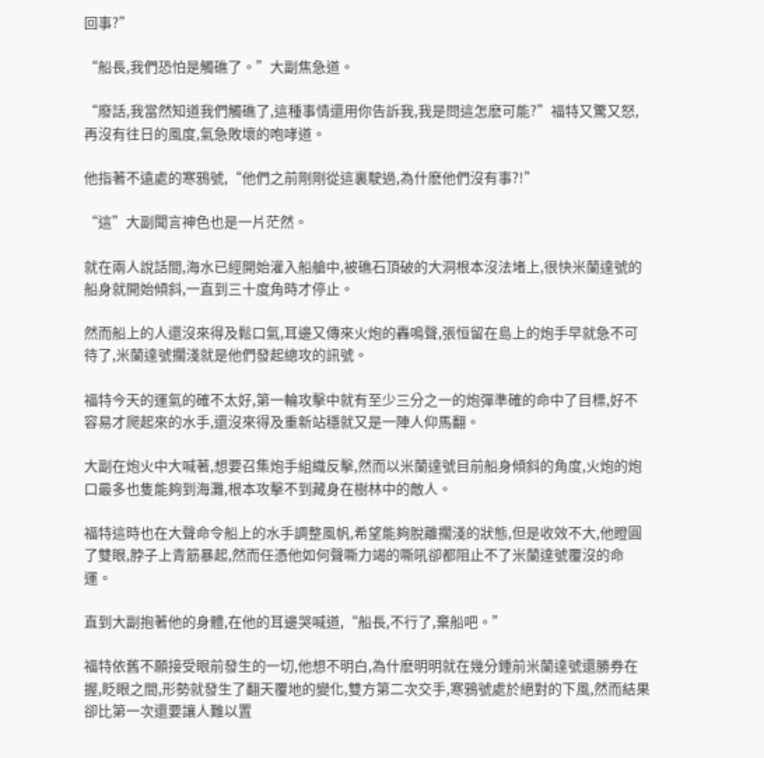回事?”

“船長,我們恐怕是觸礁了。”大副焦急道。

“廢話,我當然知道我們觸礁了,這種事情還用你告訴我,我是問這怎麽可能?”福特又驚又怒,再沒有往日的風度,氣急敗壞的咆哮道。

他指著不遠處的寒鴉號,“他們之前剛剛從這裏駛過,為什麽他們沒有事?!”

“這”大副聞言神色也是一片茫然。

就在兩人說話間,海水已經開始灌入船艙中,被礁石頂破的大洞根本沒法堵上,很快米蘭達號的船身就開始傾斜,一直到三十度角時才停止。

然而船上的人還沒來得及鬆口氣,耳邊又傳來火炮的轟鳴聲,張恒留在島上的炮手早就急不可待了,米蘭達號擱淺就是他們發起總攻的訊號。

福特今天的運氣的確不太好,第一輪攻擊中就有至少三分之一的炮彈準確的命中了目標,好不容易才爬起來的水手,還沒來得及重新站穩就又是一陣人仰馬翻。

大副在炮火中大喊著,想要召集炮手組織反擊,然而以米蘭達號目前船身傾斜的角度,火炮的炮口最多也隻能夠到海灘,根本攻擊不到藏身在樹林中的敵人。

福特這時也在大聲命令船上的水手調整風帆,希望能夠脫離擱淺的狀態,但是收效不大,他瞪圓了雙眼,脖子上青筋暴起,然而任憑他如何聲嘶力竭的嘶吼卻都阻止不了米蘭達號覆沒的命運。

直到大副抱著他的身體,在他的耳邊哭喊道,“船長,不行了,棄船吧。”

福特依舊不願接受眼前發生的一切,他想不明白,為什麽明明就在幾分鍾前米蘭達號還勝券在握,眨眼之間,形勢就發生了翻天覆地的變化,雙方第二次交手,寒鴉號處於絕對的下風,然而結果卻比第一次還要讓人難以置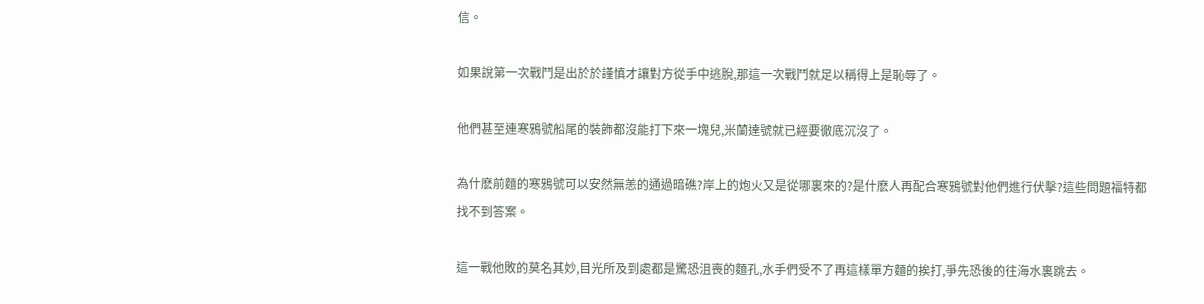信。

如果說第一次戰鬥是出於於謹慎才讓對方從手中逃脫,那這一次戰鬥就足以稱得上是恥辱了。

他們甚至連寒鴉號船尾的裝飾都沒能打下來一塊兒,米蘭達號就已經要徹底沉沒了。

為什麽前麵的寒鴉號可以安然無恙的通過暗礁?岸上的炮火又是從哪裏來的?是什麽人再配合寒鴉號對他們進行伏擊?這些問題福特都找不到答案。

這一戰他敗的莫名其妙,目光所及到處都是驚恐沮喪的麵孔,水手們受不了再這樣單方麵的挨打,爭先恐後的往海水裏跳去。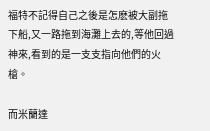福特不記得自己之後是怎麽被大副拖下船,又一路拖到海灘上去的,等他回過神來,看到的是一支支指向他們的火槍。

而米蘭達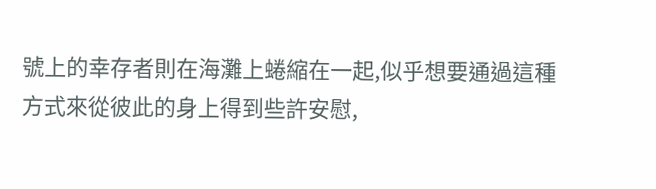號上的幸存者則在海灘上蜷縮在一起,似乎想要通過這種方式來從彼此的身上得到些許安慰,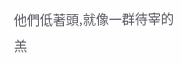他們低著頭,就像一群待宰的羔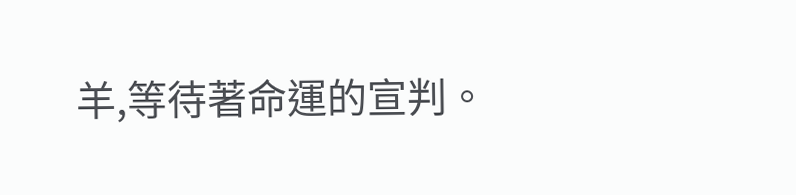羊,等待著命運的宣判。